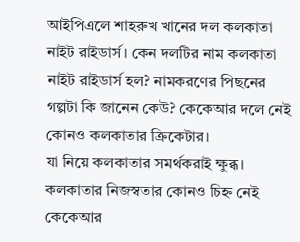আইপিএলে শাহরুখ খানের দল কলকাতা নাইট রাইডার্স। কেন দলটির নাম কলকাতা নাইট রাইডার্স হল? নামকরণের পিছনের গল্পটা কি জানেন কেউ? কেকেআর দলে নেই কোনও কলকাতার ক্রিকেটার।
যা নিয়ে কলকাতার সমর্থকরাই ক্ষুব্ধ। কলকাতার নিজস্বতার কোনও চিহ্ন নেই কেকেআর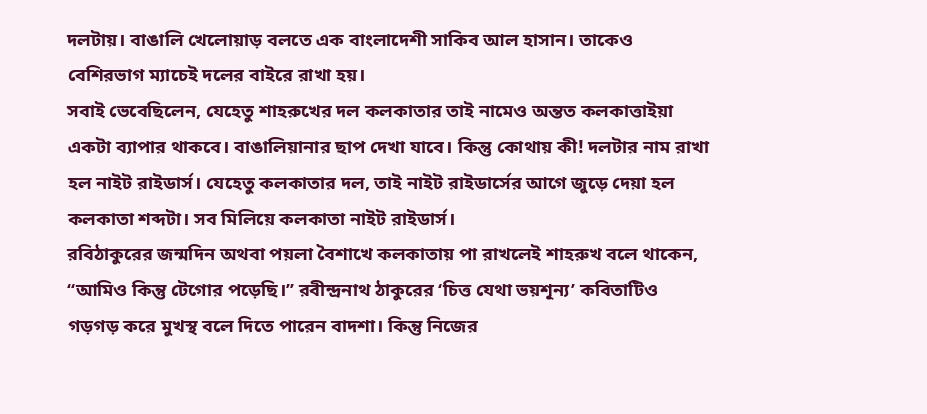দলটায়। বাঙালি খেলোয়াড় বলতে এক বাংলাদেশী সাকিব আল হাসান। তাকেও বেশিরভাগ ম্যাচেই দলের বাইরে রাখা হয়।
সবাই ভেবেছিলেন, যেহেতু শাহরুখের দল কলকাতার তাই নামেও অন্তত কলকাত্তাইয়া একটা ব্যাপার থাকবে। বাঙালিয়ানার ছাপ দেখা যাবে। কিন্তু কোথায় কী! দলটার নাম রাখা হল নাইট রাইডার্স। যেহেতু কলকাতার দল, তাই নাইট রাইডার্সের আগে জুড়ে দেয়া হল কলকাতা শব্দটা। সব মিলিয়ে কলকাতা নাইট রাইডার্স।
রবিঠাকুরের জন্মদিন অথবা পয়লা বৈশাখে কলকাতায় পা রাখলেই শাহরুখ বলে থাকেন, ‘‘আমিও কিন্তু টেগোর পড়েছি।’’ রবীন্দ্রনাথ ঠাকুরের ‘চিত্ত যেথা ভয়শূন্য’ কবিতাটিও গড়গড় করে মুখস্থ বলে দিতে পারেন বাদশা। কিন্তু নিজের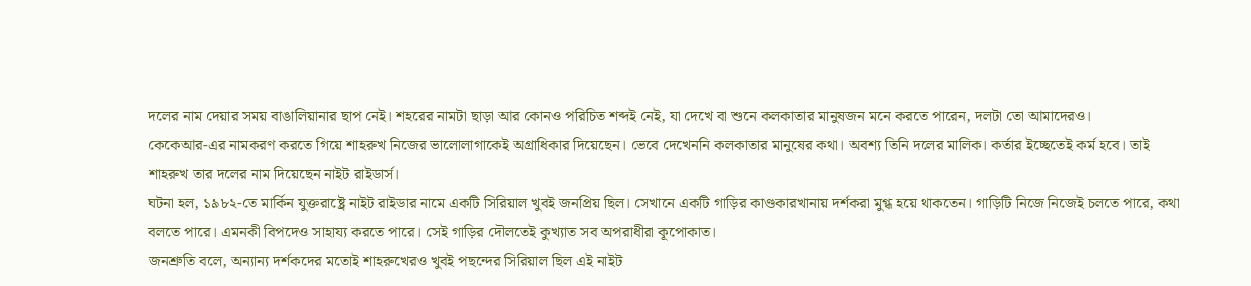দলের নাম দেয়ার সময় বাঙালিয়ানার ছাপ নেই। শহরের নামটা ছাড়া আর কোনও পরিচিত শব্দই নেই, যা দেখে বা শুনে কলকাতার মানুষজন মনে করতে পারেন, দলটা তো আমাদেরও।
কেকেআর-এর নামকরণ করতে গিয়ে শাহরুখ নিজের ভালোলাগাকেই অগ্রাধিকার দিয়েছেন। ভেবে দেখেননি কলকাতার মানুষের কথা। অবশ্য তিনি দলের মালিক। কর্তার ইচ্ছেতেই কর্ম হবে। তাই শাহরুখ তার দলের নাম দিয়েছেন নাইট রাইডার্স।
ঘটনা হল, ১৯৮২-তে মার্কিন যুক্তরাষ্ট্রে নাইট রাইডার নামে একটি সিরিয়াল খুবই জনপ্রিয় ছিল। সেখানে একটি গাড়ির কাণ্ডকারখানায় দর্শকরা মুগ্ধ হয়ে থাকতেন। গাড়িটি নিজে নিজেই চলতে পারে, কথা বলতে পারে। এমনকী বিপদেও সাহায্য করতে পারে। সেই গাড়ির দৌলতেই কুখ্যাত সব অপরাধীরা কূপোকাত।
জনশ্রুতি বলে, অন্যান্য দর্শকদের মতোই শাহরুখেরও খুবই পছন্দের সিরিয়াল ছিল এই নাইট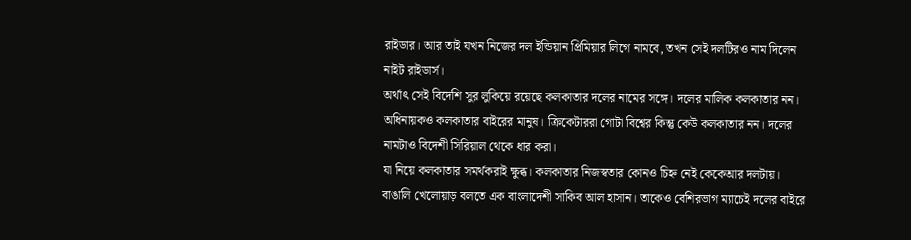রাইডার। আর তাই যখন নিজের দল ইন্ডিয়ান প্রিমিয়ার লিগে নামবে, তখন সেই দলটিরও নাম দিলেন নাইট রাইডার্স।
অর্থাৎ সেই বিদেশি সুর লুকিয়ে রয়েছে কলকাতার দলের নামের সঙ্গে। দলের মালিক কলকাতার নন। অধিনায়কও কলকাতার বাইরের মানুষ। ক্রিকেটাররা গোটা বিশ্বের কিন্তু কেউ কলকাতার নন। দলের নামটাও বিদেশী সিরিয়াল থেকে ধার করা।
যা নিয়ে কলকাতার সমর্থকরাই ক্ষুব্ধ। কলকাতার নিজস্বতার কোনও চিহ্ন নেই কেকেআর দলটায়। বাঙালি খেলোয়াড় বলতে এক বাংলাদেশী সাকিব আল হাসান। তাকেও বেশিরভাগ ম্যাচেই দলের বাইরে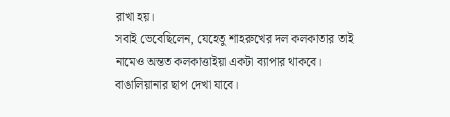রাখা হয়।
সবাই ভেবেছিলেন, যেহেতু শাহরুখের দল কলকাতার তাই নামেও অন্তত কলকাত্তাইয়া একটা ব্যাপার থাকবে। বাঙালিয়ানার ছাপ দেখা যাবে।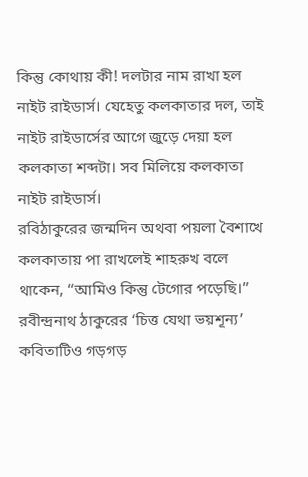কিন্তু কোথায় কী! দলটার নাম রাখা হল নাইট রাইডার্স। যেহেতু কলকাতার দল, তাই নাইট রাইডার্সের আগে জুড়ে দেয়া হল কলকাতা শব্দটা। সব মিলিয়ে কলকাতা নাইট রাইডার্স।
রবিঠাকুরের জন্মদিন অথবা পয়লা বৈশাখে কলকাতায় পা রাখলেই শাহরুখ বলে থাকেন, ‘‘আমিও কিন্তু টেগোর পড়েছি।’’ রবীন্দ্রনাথ ঠাকুরের ‘চিত্ত যেথা ভয়শূন্য’ কবিতাটিও গড়গড়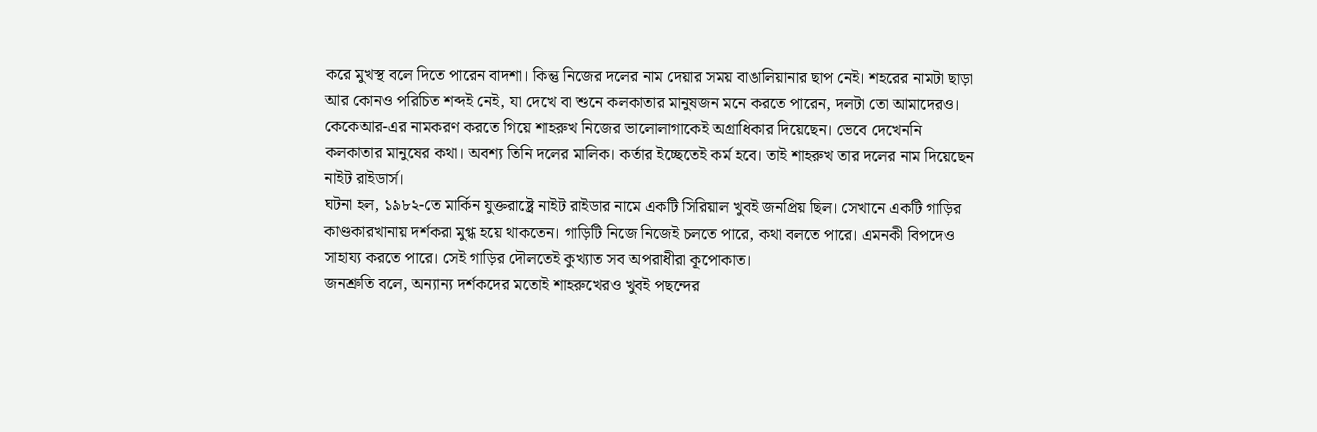করে মুখস্থ বলে দিতে পারেন বাদশা। কিন্তু নিজের দলের নাম দেয়ার সময় বাঙালিয়ানার ছাপ নেই। শহরের নামটা ছাড়া আর কোনও পরিচিত শব্দই নেই, যা দেখে বা শুনে কলকাতার মানুষজন মনে করতে পারেন, দলটা তো আমাদেরও।
কেকেআর-এর নামকরণ করতে গিয়ে শাহরুখ নিজের ভালোলাগাকেই অগ্রাধিকার দিয়েছেন। ভেবে দেখেননি কলকাতার মানুষের কথা। অবশ্য তিনি দলের মালিক। কর্তার ইচ্ছেতেই কর্ম হবে। তাই শাহরুখ তার দলের নাম দিয়েছেন নাইট রাইডার্স।
ঘটনা হল, ১৯৮২-তে মার্কিন যুক্তরাষ্ট্রে নাইট রাইডার নামে একটি সিরিয়াল খুবই জনপ্রিয় ছিল। সেখানে একটি গাড়ির কাণ্ডকারখানায় দর্শকরা মুগ্ধ হয়ে থাকতেন। গাড়িটি নিজে নিজেই চলতে পারে, কথা বলতে পারে। এমনকী বিপদেও সাহায্য করতে পারে। সেই গাড়ির দৌলতেই কুখ্যাত সব অপরাধীরা কূপোকাত।
জনশ্রুতি বলে, অন্যান্য দর্শকদের মতোই শাহরুখেরও খুবই পছন্দের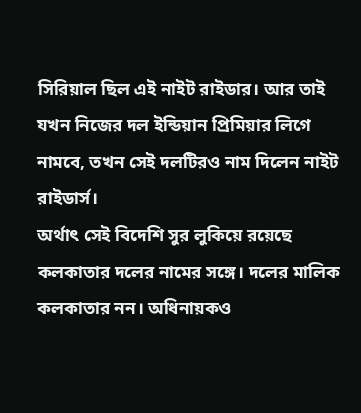সিরিয়াল ছিল এই নাইট রাইডার। আর তাই যখন নিজের দল ইন্ডিয়ান প্রিমিয়ার লিগে নামবে, তখন সেই দলটিরও নাম দিলেন নাইট রাইডার্স।
অর্থাৎ সেই বিদেশি সুর লুকিয়ে রয়েছে কলকাতার দলের নামের সঙ্গে। দলের মালিক কলকাতার নন। অধিনায়কও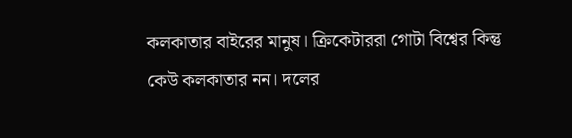কলকাতার বাইরের মানুষ। ক্রিকেটাররা গোটা বিশ্বের কিন্তু কেউ কলকাতার নন। দলের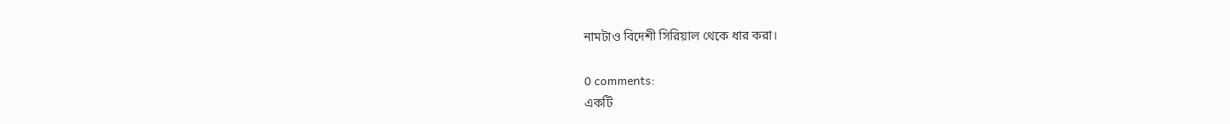নামটাও বিদেশী সিরিয়াল থেকে ধার করা।

0 comments:
একটি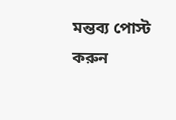মন্তব্য পোস্ট করুন